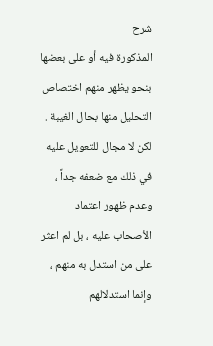شرح
المذكورة فيه أو على بعضها بنحو يظهر منهم اختصاص التحليل منها بحال الغيبة .
لكن لا مجال للتعويل عليه في ذلك مع ضعفه جداً ، وعدم ظهور اعتماد الأصحاب عليه ، بل لم اعثر على من استدل به منهم ، وإنما استدلالهم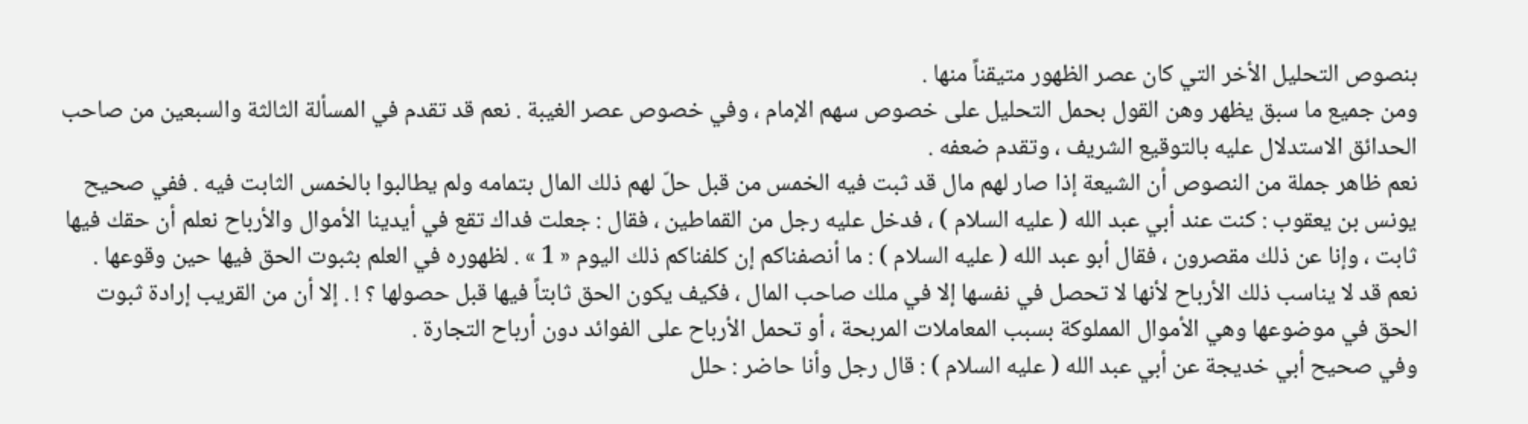بنصوص التحليل الأخر التي كان عصر الظهور متيقناً منها .
ومن جميع ما سبق يظهر وهن القول بحمل التحليل على خصوص سهم الإمام ، وفي خصوص عصر الغيبة . نعم قد تقدم في المسألة الثالثة والسبعين من صاحب الحدائق الاستدلال عليه بالتوقيع الشريف ، وتقدم ضعفه .
نعم ظاهر جملة من النصوص أن الشيعة إذا صار لهم مال قد ثبت فيه الخمس من قبل حلّ لهم ذلك المال بتمامه ولم يطالبوا بالخمس الثابت فيه . ففي صحيح يونس بن يعقوب : كنت عند أبي عبد الله ( عليه السلام ) ، فدخل عليه رجل من القماطين ، فقال : جعلت فداك تقع في أيدينا الأموال والأرباح نعلم أن حقك فيها ثابت ، وإنا عن ذلك مقصرون ، فقال أبو عبد الله ( عليه السلام ) : ما أنصفناكم إن كلفناكم ذلك اليوم « 1 » . لظهوره في العلم بثبوت الحق فيها حين وقوعها .
نعم قد لا يناسب ذلك الأرباح لأنها لا تحصل في نفسها إلا في ملك صاحب المال ، فكيف يكون الحق ثابتاً فيها قبل حصولها ؟ ! . إلا أن من القريب إرادة ثبوت الحق في موضوعها وهي الأموال المملوكة بسبب المعاملات المربحة ، أو تحمل الأرباح على الفوائد دون أرباح التجارة .
وفي صحيح أبي خديجة عن أبي عبد الله ( عليه السلام ) : قال رجل وأنا حاضر : حلل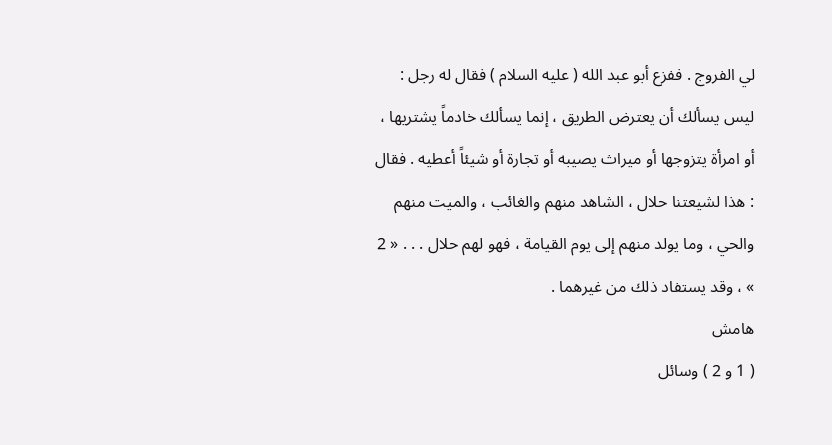لي الفروج . ففزع أبو عبد الله ( عليه السلام ) فقال له رجل : ليس يسألك أن يعترض الطريق ، إنما يسألك خادماً يشتريها ، أو امرأة يتزوجها أو ميراث يصيبه أو تجارة أو شيئاً أعطيه . فقال : هذا لشيعتنا حلال ، الشاهد منهم والغائب ، والميت منهم والحي ، وما يولد منهم إلى يوم القيامة ، فهو لهم حلال . . . « 2 » ، وقد يستفاد ذلك من غيرهما .
هامش
( 1 و 2 ) وسائل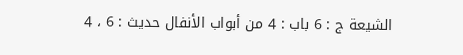الشيعة ج : 6 باب : 4 من أبواب الأنفال حديث : 6 ، 4